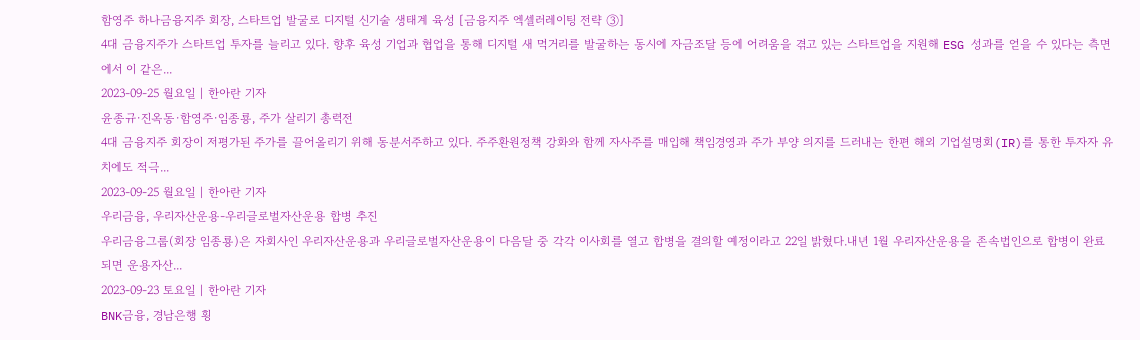함영주 하나금융지주 회장, 스타트업 발굴로 디지털 신기술 생태계 육성 [금융지주 엑셀러레이팅 전략 ③]
4대 금융지주가 스타트업 투자를 늘리고 있다. 향후 육성 기업과 협업을 통해 디지털 새 먹거리를 발굴하는 동시에 자금조달 등에 어려움을 겪고 있는 스타트업을 지원해 ESG 성과를 얻을 수 있다는 측면에서 이 같은...
2023-09-25 월요일 | 한아란 기자
윤종규·진옥동·함영주·임종룡, 주가 살리기 총력전
4대 금융지주 회장이 저평가된 주가를 끌어올리기 위해 동분서주하고 있다. 주주환원정책 강화와 함께 자사주를 매입해 책임경영과 주가 부양 의지를 드러내는 한편 해외 기업설명회(IR)를 통한 투자자 유치에도 적극...
2023-09-25 월요일 | 한아란 기자
우리금융, 우리자산운용-우리글로벌자산운용 합병 추진
우리금융그룹(회장 임종룡)은 자회사인 우리자산운용과 우리글로벌자산운용이 다음달 중 각각 이사회를 열고 합병을 결의할 예정이라고 22일 밝혔다.내년 1월 우리자산운용을 존속법인으로 합병이 완료되면 운용자산...
2023-09-23 토요일 | 한아란 기자
BNK금융, 경남은행 횡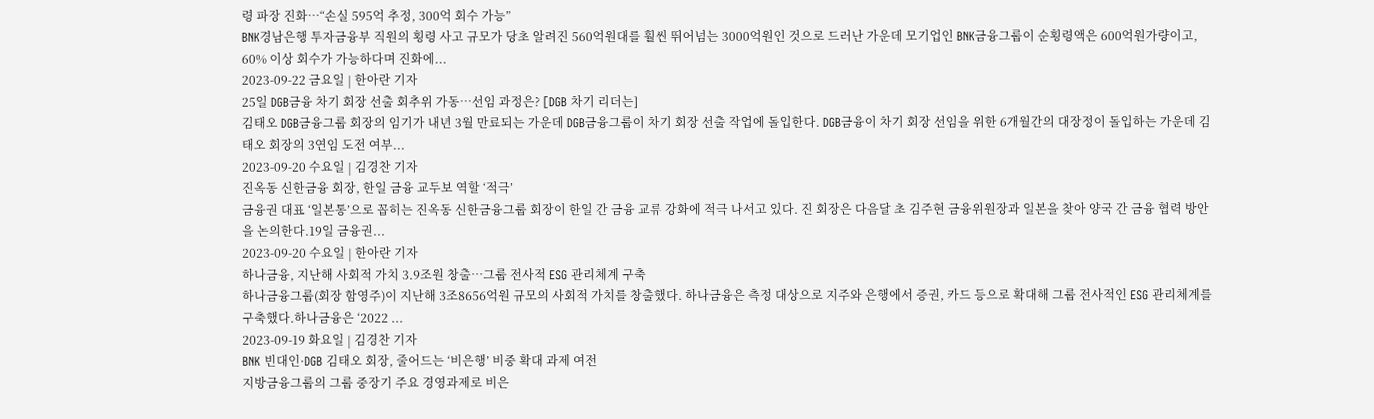령 파장 진화…“손실 595억 추정, 300억 회수 가능”
BNK경남은행 투자금융부 직원의 횡령 사고 규모가 당초 알려진 560억원대를 훨씬 뛰어넘는 3000억원인 것으로 드러난 가운데 모기업인 BNK금융그룹이 순횡령액은 600억원가량이고, 60% 이상 회수가 가능하다며 진화에...
2023-09-22 금요일 | 한아란 기자
25일 DGB금융 차기 회장 선출 회추위 가동…선임 과정은? [DGB 차기 리더는]
김태오 DGB금융그룹 회장의 임기가 내년 3월 만료되는 가운데 DGB금융그룹이 차기 회장 선출 작업에 돌입한다. DGB금융이 차기 회장 선임을 위한 6개월간의 대장정이 돌입하는 가운데 김태오 회장의 3연임 도전 여부...
2023-09-20 수요일 | 김경찬 기자
진옥동 신한금융 회장, 한일 금융 교두보 역할 ‘적극’
금융권 대표 ‘일본통’으로 꼽히는 진옥동 신한금융그룹 회장이 한일 간 금융 교류 강화에 적극 나서고 있다. 진 회장은 다음달 초 김주현 금융위원장과 일본을 찾아 양국 간 금융 협력 방안을 논의한다.19일 금융권...
2023-09-20 수요일 | 한아란 기자
하나금융, 지난해 사회적 가치 3.9조원 창출…그룹 전사적 ESG 관리체계 구축
하나금융그룹(회장 함영주)이 지난해 3조8656억원 규모의 사회적 가치를 창출했다. 하나금융은 측정 대상으로 지주와 은행에서 증권, 카드 등으로 확대해 그룹 전사적인 ESG 관리체계를 구축했다.하나금융은 ‘2022 ...
2023-09-19 화요일 | 김경찬 기자
BNK 빈대인·DGB 김태오 회장, 줄어드는 ‘비은행’ 비중 확대 과제 여전
지방금융그룹의 그룹 중장기 주요 경영과제로 비은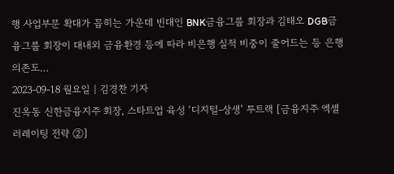행 사업부문 확대가 꼽히는 가운데 빈대인 BNK금융그룹 회장과 김태오 DGB금융그룹 회장이 대내외 금융환경 등에 따라 비은행 실적 비중이 줄어드는 등 은행 의존도...
2023-09-18 월요일 | 김경찬 기자
진옥동 신한금융지주 회장, 스타트업 육성 ‘디지털-상생’ 투트랙 [금융지주 엑셀러레이팅 전략 ②]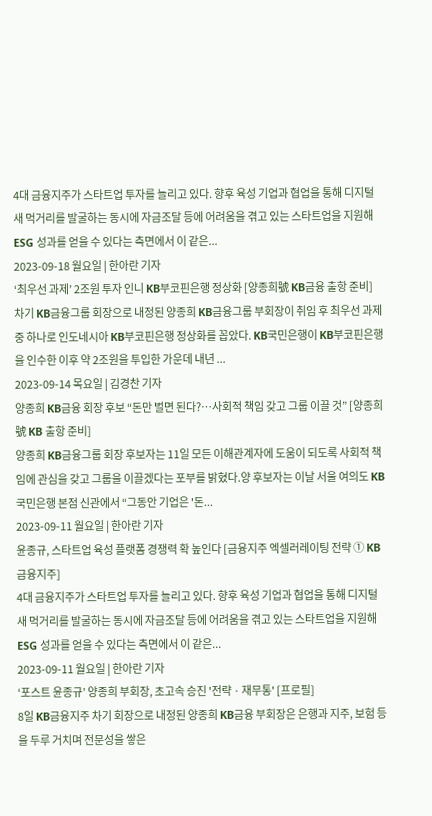4대 금융지주가 스타트업 투자를 늘리고 있다. 향후 육성 기업과 협업을 통해 디지털 새 먹거리를 발굴하는 동시에 자금조달 등에 어려움을 겪고 있는 스타트업을 지원해 ESG 성과를 얻을 수 있다는 측면에서 이 같은...
2023-09-18 월요일 | 한아란 기자
‘최우선 과제’ 2조원 투자 인니 KB부코핀은행 정상화 [양종희號 KB금융 출항 준비]
차기 KB금융그룹 회장으로 내정된 양종희 KB금융그룹 부회장이 취임 후 최우선 과제 중 하나로 인도네시아 KB부코핀은행 정상화를 꼽았다. KB국민은행이 KB부코핀은행을 인수한 이후 약 2조원을 투입한 가운데 내년 ...
2023-09-14 목요일 | 김경찬 기자
양종희 KB금융 회장 후보 “돈만 벌면 된다?…사회적 책임 갖고 그룹 이끌 것” [양종희號 KB 출항 준비]
양종희 KB금융그룹 회장 후보자는 11일 모든 이해관계자에 도움이 되도록 사회적 책임에 관심을 갖고 그룹을 이끌겠다는 포부를 밝혔다.양 후보자는 이날 서울 여의도 KB국민은행 본점 신관에서 “그동안 기업은 '돈...
2023-09-11 월요일 | 한아란 기자
윤종규, 스타트업 육성 플랫폼 경쟁력 확 높인다 [금융지주 엑셀러레이팅 전략 ① KB금융지주]
4대 금융지주가 스타트업 투자를 늘리고 있다. 향후 육성 기업과 협업을 통해 디지털 새 먹거리를 발굴하는 동시에 자금조달 등에 어려움을 겪고 있는 스타트업을 지원해 ESG 성과를 얻을 수 있다는 측면에서 이 같은...
2023-09-11 월요일 | 한아란 기자
‘포스트 윤종규’ 양종희 부회장, 초고속 승진 '전략 · 재무통' [프로필]
8일 KB금융지주 차기 회장으로 내정된 양종희 KB금융 부회장은 은행과 지주, 보험 등을 두루 거치며 전문성을 쌓은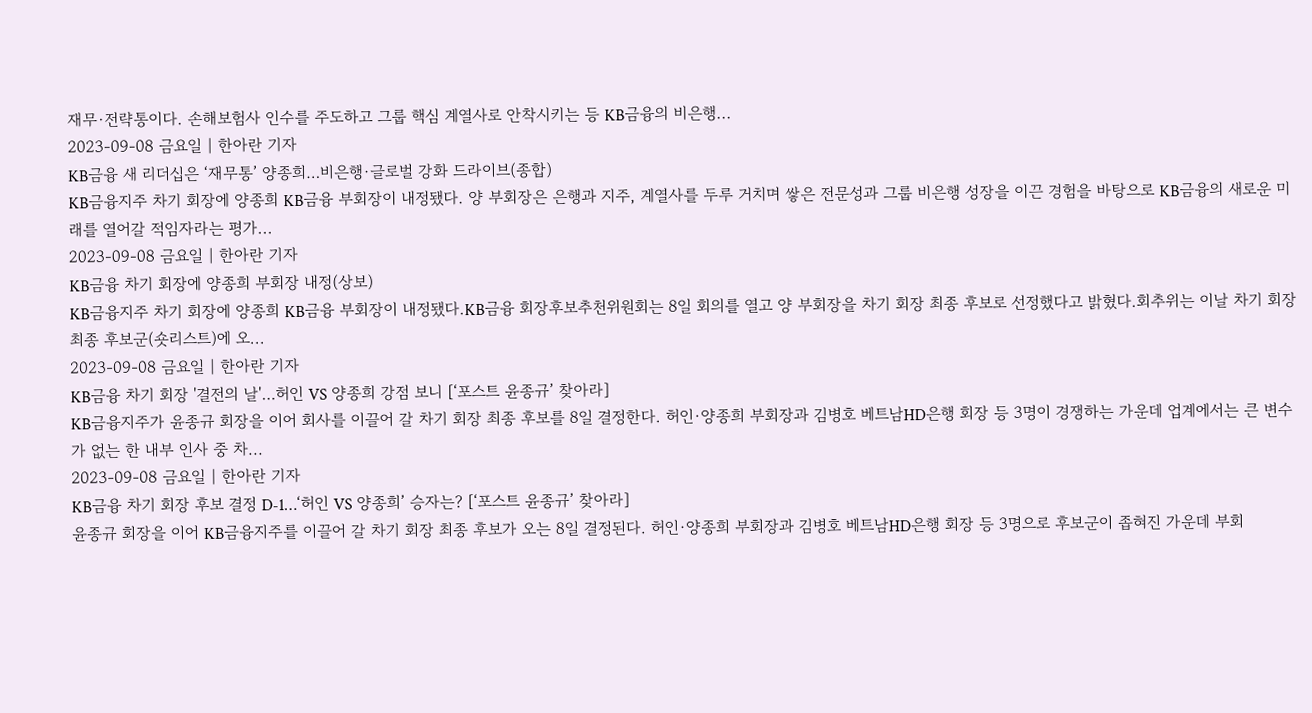재무·전략통이다. 손해보험사 인수를 주도하고 그룹 핵심 계열사로 안착시키는 등 KB금융의 비은행...
2023-09-08 금요일 | 한아란 기자
KB금융 새 리더십은 ‘재무통’ 양종희…비은행·글로벌 강화 드라이브(종합)
KB금융지주 차기 회장에 양종희 KB금융 부회장이 내정됐다. 양 부회장은 은행과 지주, 계열사를 두루 거치며 쌓은 전문성과 그룹 비은행 성장을 이끈 경험을 바탕으로 KB금융의 새로운 미래를 열어갈 적임자라는 평가...
2023-09-08 금요일 | 한아란 기자
KB금융 차기 회장에 양종희 부회장 내정(상보)
KB금융지주 차기 회장에 양종희 KB금융 부회장이 내정됐다.KB금융 회장후보추천위원회는 8일 회의를 열고 양 부회장을 차기 회장 최종 후보로 선정했다고 밝혔다.회추위는 이날 차기 회장 최종 후보군(숏리스트)에 오...
2023-09-08 금요일 | 한아란 기자
KB금융 차기 회장 '결전의 날'…허인 VS 양종희 강점 보니 [‘포스트 윤종규’ 찾아라]
KB금융지주가 윤종규 회장을 이어 회사를 이끌어 갈 차기 회장 최종 후보를 8일 결정한다. 허인·양종희 부회장과 김병호 베트남HD은행 회장 등 3명이 경쟁하는 가운데 업계에서는 큰 변수가 없는 한 내부 인사 중 차...
2023-09-08 금요일 | 한아란 기자
KB금융 차기 회장 후보 결정 D-1…‘허인 VS 양종희’ 승자는? [‘포스트 윤종규’ 찾아라]
윤종규 회장을 이어 KB금융지주를 이끌어 갈 차기 회장 최종 후보가 오는 8일 결정된다. 허인·양종희 부회장과 김병호 베트남HD은행 회장 등 3명으로 후보군이 좁혀진 가운데 부회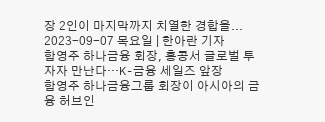장 2인이 마지막까지 치열한 경합을...
2023-09-07 목요일 | 한아란 기자
함영주 하나금융 회장, 홍콩서 글로벌 투자자 만난다…K-금융 세일즈 앞장
함영주 하나금융그룹 회장이 아시아의 금융 허브인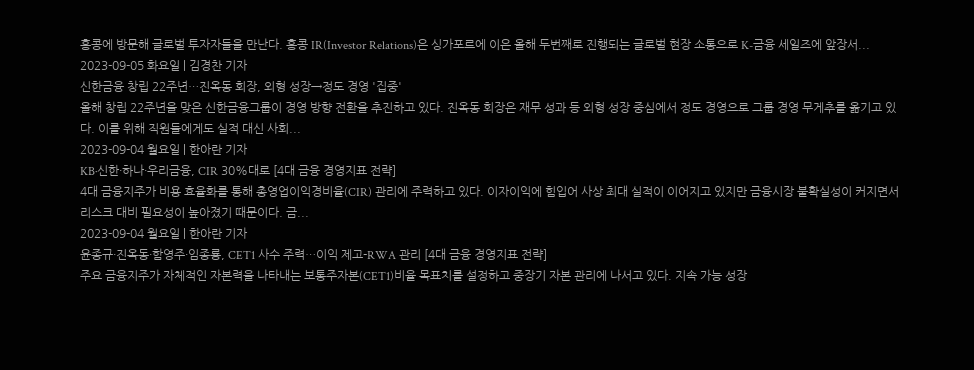홍콩에 방문해 글로벌 투자자들을 만난다. 홍콩 IR(Investor Relations)은 싱가포르에 이은 올해 두번째로 진행되는 글로벌 현장 소통으로 K-금융 세일즈에 앞장서...
2023-09-05 화요일 | 김경찬 기자
신한금융 창립 22주년…진옥동 회장, 외형 성장→정도 경영 '집중'
올해 창립 22주년을 맞은 신한금융그룹이 경영 방향 전환을 추진하고 있다. 진옥동 회장은 재무 성과 등 외형 성장 중심에서 정도 경영으로 그룹 경영 무게추를 옮기고 있다. 이를 위해 직원들에게도 실적 대신 사회...
2023-09-04 월요일 | 한아란 기자
KB·신한·하나·우리금융, CIR 30%대로 [4대 금융 경영지표 전략]
4대 금융지주가 비용 효율화를 통해 총영업이익경비율(CIR) 관리에 주력하고 있다. 이자이익에 힘입어 사상 최대 실적이 이어지고 있지만 금융시장 불확실성이 커지면서 리스크 대비 필요성이 높아졌기 때문이다. 금...
2023-09-04 월요일 | 한아란 기자
윤종규·진옥동·함영주·임종룡, CET1 사수 주력…이익 제고-RWA 관리 [4대 금융 경영지표 전략]
주요 금융지주가 자체적인 자본력을 나타내는 보통주자본(CET1)비율 목표치를 설정하고 중장기 자본 관리에 나서고 있다. 지속 가능 성장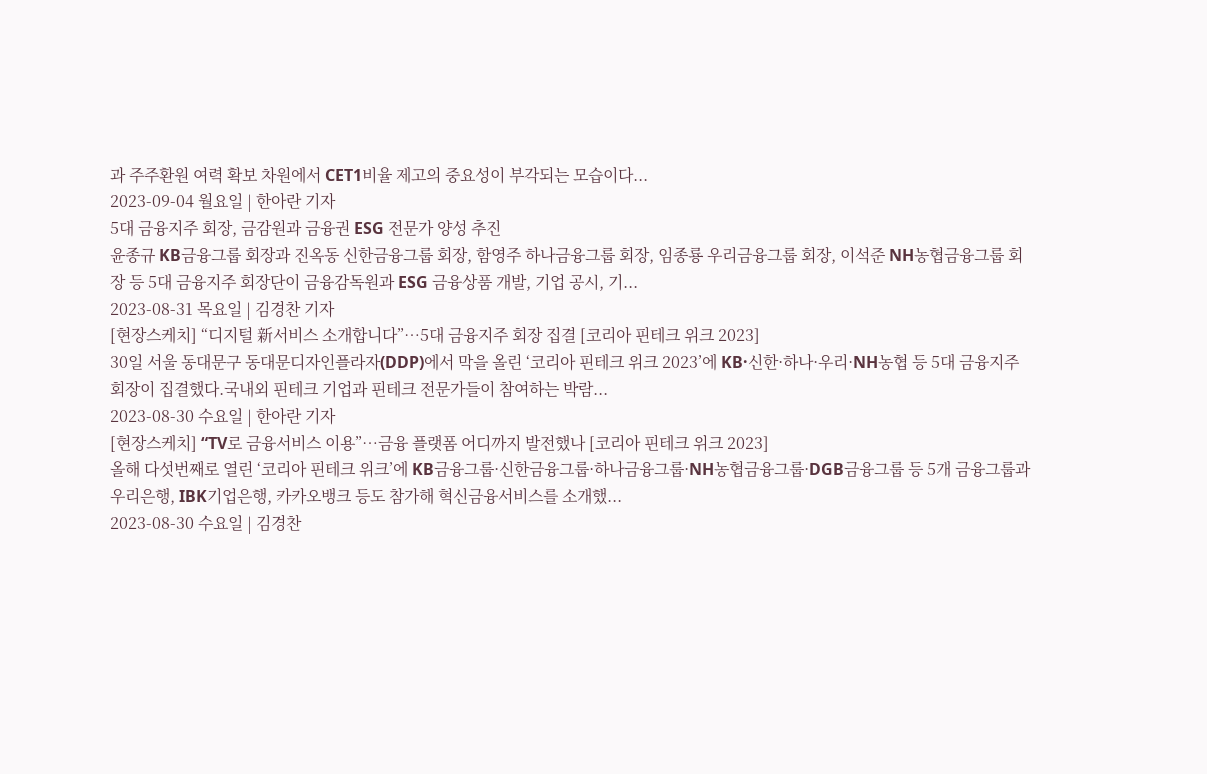과 주주환원 여력 확보 차원에서 CET1비율 제고의 중요성이 부각되는 모습이다...
2023-09-04 월요일 | 한아란 기자
5대 금융지주 회장, 금감원과 금융권 ESG 전문가 양성 추진
윤종규 KB금융그룹 회장과 진옥동 신한금융그룹 회장, 함영주 하나금융그룹 회장, 임종룡 우리금융그룹 회장, 이석준 NH농협금융그룹 회장 등 5대 금융지주 회장단이 금융감독원과 ESG 금융상품 개발, 기업 공시, 기...
2023-08-31 목요일 | 김경찬 기자
[현장스케치] “디지털 新서비스 소개합니다”…5대 금융지주 회장 집결 [코리아 핀테크 위크 2023]
30일 서울 동대문구 동대문디자인플라자(DDP)에서 막을 올린 ‘코리아 핀테크 위크 2023’에 KB·신한·하나·우리·NH농협 등 5대 금융지주 회장이 집결했다.국내외 핀테크 기업과 핀테크 전문가들이 참여하는 박람...
2023-08-30 수요일 | 한아란 기자
[현장스케치] “TV로 금융서비스 이용”…금융 플랫폼 어디까지 발전했나 [코리아 핀테크 위크 2023]
올해 다섯번째로 열린 ‘코리아 핀테크 위크’에 KB금융그룹·신한금융그룹·하나금융그룹·NH농협금융그룹·DGB금융그룹 등 5개 금융그룹과 우리은행, IBK기업은행, 카카오뱅크 등도 참가해 혁신금융서비스를 소개했...
2023-08-30 수요일 | 김경찬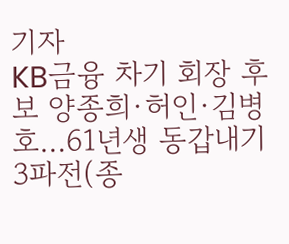기자
KB금융 차기 회장 후보 양종희·허인·김병호…61년생 동갑내기 3파전(종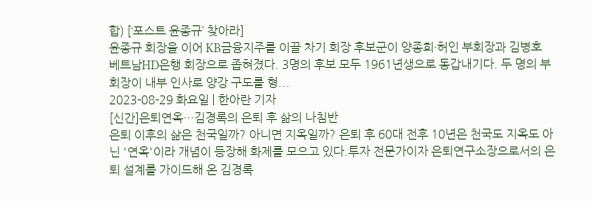합) [‘포스트 윤종규’ 찾아라]
윤종규 회장을 이어 KB금융지주를 이끌 차기 회장 후보군이 양종희·허인 부회장과 김병호 베트남HD은행 회장으로 좁혀졌다. 3명의 후보 모두 1961년생으로 동갑내기다. 두 명의 부회장이 내부 인사로 양강 구도를 형...
2023-08-29 화요일 | 한아란 기자
[신간]은퇴연옥…김경록의 은퇴 후 삶의 나침반
은퇴 이후의 삶은 천국일까? 아니면 지옥일까? 은퇴 후 60대 전후 10년은 천국도 지옥도 아닌 '연옥'이라 개념이 등장해 화제를 모으고 있다.투자 전문가이자 은퇴연구소장으로서의 은퇴 설계를 가이드해 온 김경록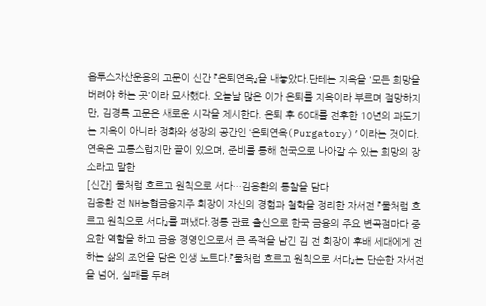옵투스자산운용의 고문이 신간 『은퇴연옥』을 내놓았다.단테는 지옥을 '모든 희망을 버려야 하는 곳'이라 묘사했다. 오늘날 많은 이가 은퇴를 지옥이라 부르며 절망하지만, 김경록 고문은 새로운 시각을 제시한다. 은퇴 후 60대를 전후한 10년의 과도기는 지옥이 아니라 정화와 성장의 공간인 ‘은퇴연옥(Purgatory)’이라는 것이다. 연옥은 고통스럽지만 끝이 있으며, 준비를 통해 천국으로 나아갈 수 있는 희망의 장소라고 말한
[신간] 물처럼 흐르고 원칙으로 서다…김용환의 통찰을 담다
김용환 전 NH농협금융지주 회장이 자신의 경험과 철학을 정리한 자서전 『물처럼 흐르고 원칙으로 서다』를 펴냈다.정통 관료 출신으로 한국 금융의 주요 변곡점마다 중요한 역할을 하고 금융 경영인으로서 큰 족적을 남긴 김 전 회장이 후배 세대에게 전하는 삶의 조언을 담은 인생 노트다.『물처럼 흐르고 원칙으로 서다』는 단순한 자서전을 넘어, 실패를 두려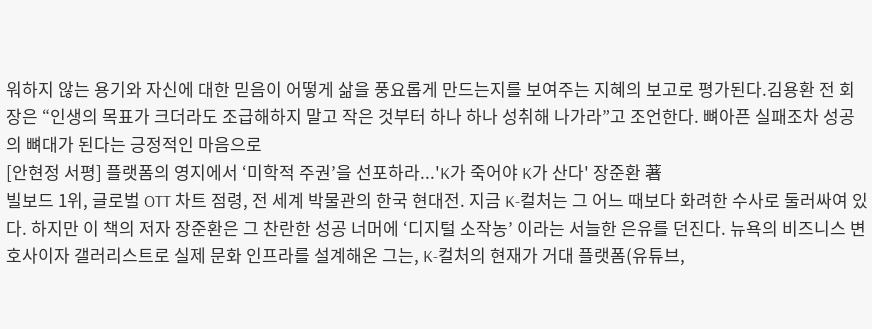워하지 않는 용기와 자신에 대한 믿음이 어떻게 삶을 풍요롭게 만드는지를 보여주는 지혜의 보고로 평가된다.김용환 전 회장은 “인생의 목표가 크더라도 조급해하지 말고 작은 것부터 하나 하나 성취해 나가라”고 조언한다. 뼈아픈 실패조차 성공의 뼈대가 된다는 긍정적인 마음으로
[안현정 서평] 플랫폼의 영지에서 ‘미학적 주권’을 선포하라...'K가 죽어야 K가 산다' 장준환 著
빌보드 1위, 글로벌 OTT 차트 점령, 전 세계 박물관의 한국 현대전. 지금 K-컬처는 그 어느 때보다 화려한 수사로 둘러싸여 있다. 하지만 이 책의 저자 장준환은 그 찬란한 성공 너머에 ‘디지털 소작농’ 이라는 서늘한 은유를 던진다. 뉴욕의 비즈니스 변호사이자 갤러리스트로 실제 문화 인프라를 설계해온 그는, K-컬처의 현재가 거대 플랫폼(유튜브,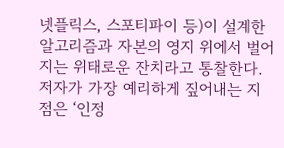넷플릭스, 스포티파이 등)이 설계한 알고리즘과 자본의 영지 위에서 벌어지는 위태로운 잔치라고 통찰한다.저자가 가장 예리하게 짚어내는 지점은 ‘인정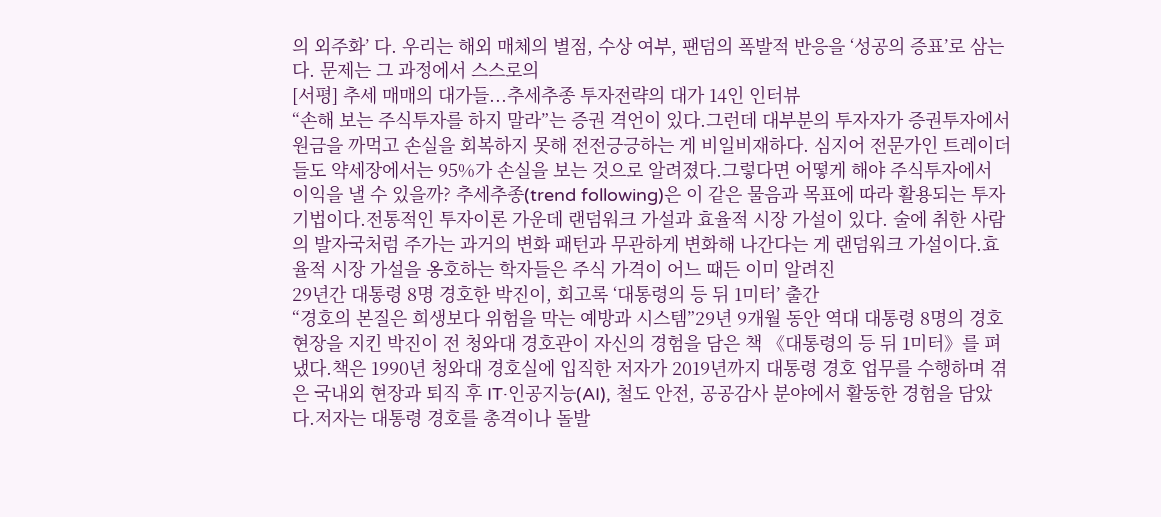의 외주화’ 다. 우리는 해외 매체의 별점, 수상 여부, 팬덤의 폭발적 반응을 ‘성공의 증표’로 삼는다. 문제는 그 과정에서 스스로의
[서평] 추세 매매의 대가들...추세추종 투자전략의 대가 14인 인터뷰
“손해 보는 주식투자를 하지 말라”는 증권 격언이 있다.그런데 대부분의 투자자가 증권투자에서 원금을 까먹고 손실을 회복하지 못해 전전긍긍하는 게 비일비재하다. 심지어 전문가인 트레이더들도 약세장에서는 95%가 손실을 보는 것으로 알려졌다.그렇다면 어떻게 해야 주식투자에서 이익을 낼 수 있을까? 추세추종(trend following)은 이 같은 물음과 목표에 따라 활용되는 투자기법이다.전통적인 투자이론 가운데 랜덤워크 가설과 효율적 시장 가설이 있다. 술에 취한 사람의 발자국처럼 주가는 과거의 변화 패턴과 무관하게 변화해 나간다는 게 랜덤워크 가설이다.효율적 시장 가설을 옹호하는 학자들은 주식 가격이 어느 때든 이미 알려진
29년간 대통령 8명 경호한 박진이, 회고록 ‘대통령의 등 뒤 1미터’ 출간
“경호의 본질은 희생보다 위험을 막는 예방과 시스템”29년 9개월 동안 역대 대통령 8명의 경호 현장을 지킨 박진이 전 청와대 경호관이 자신의 경험을 담은 책 《대통령의 등 뒤 1미터》를 펴냈다.책은 1990년 청와대 경호실에 입직한 저자가 2019년까지 대통령 경호 업무를 수행하며 겪은 국내외 현장과 퇴직 후 IT·인공지능(AI), 철도 안전, 공공감사 분야에서 활동한 경험을 담았다.저자는 대통령 경호를 총격이나 돌발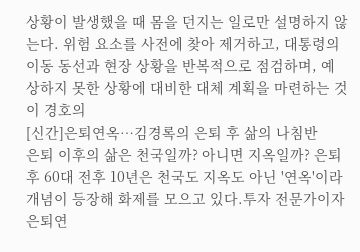상황이 발생했을 때 몸을 던지는 일로만 설명하지 않는다. 위험 요소를 사전에 찾아 제거하고, 대통령의 이동 동선과 현장 상황을 반복적으로 점검하며, 예상하지 못한 상황에 대비한 대체 계획을 마련하는 것이 경호의
[신간]은퇴연옥…김경록의 은퇴 후 삶의 나침반
은퇴 이후의 삶은 천국일까? 아니면 지옥일까? 은퇴 후 60대 전후 10년은 천국도 지옥도 아닌 '연옥'이라 개념이 등장해 화제를 모으고 있다.투자 전문가이자 은퇴연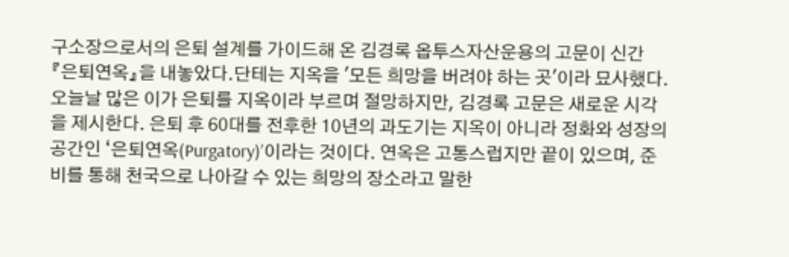구소장으로서의 은퇴 설계를 가이드해 온 김경록 옵투스자산운용의 고문이 신간 『은퇴연옥』을 내놓았다.단테는 지옥을 '모든 희망을 버려야 하는 곳'이라 묘사했다. 오늘날 많은 이가 은퇴를 지옥이라 부르며 절망하지만, 김경록 고문은 새로운 시각을 제시한다. 은퇴 후 60대를 전후한 10년의 과도기는 지옥이 아니라 정화와 성장의 공간인 ‘은퇴연옥(Purgatory)’이라는 것이다. 연옥은 고통스럽지만 끝이 있으며, 준비를 통해 천국으로 나아갈 수 있는 희망의 장소라고 말한